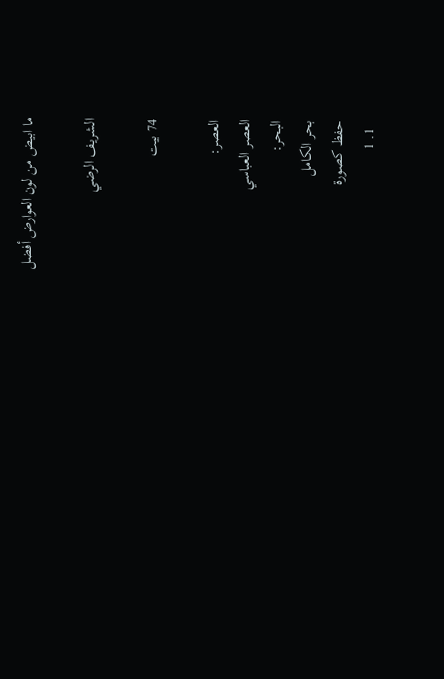ما ابيض من لون العوارض أفضل

الشريف الرضي

74 بيت

العصر:
العصر العباسي
البحر:
بحر الكامل
حفظ كصورة
  1. 1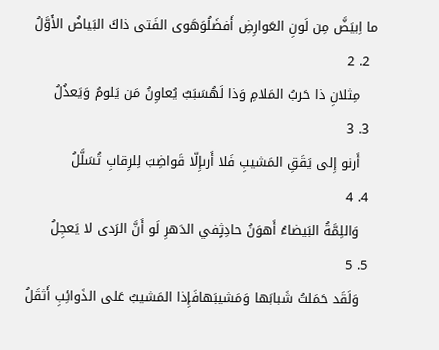ما اِبيَضَّ مِن لَونِ العَوارِضِ أَفضَلُوَهَوى الفَتى ذاكَ البَياضُ الأَوَّلُ
  2. 2
    مِثلانِ ذا حَربُ المَلامِ وَذا لَهُسَبَبٌ يُعاوِنُ مَن يَلومُ وَيَعذُلُ
  3. 3
    أَرنو إِلى يَقَقِ المَشيبِ فَلا أَرىإِلّا قَواضِبَ لِلرِقابِ تُسَلَّلُ
  4. 4
    وَاللِمَّةُ البَيضاءُ أَهوَنُ حادِثٍفي الدَهرِ لَو أَنَّ الرَدى لا يَعجِلُ
  5. 5
    وَلَقَد حَمَلتُ شَبابَها وَمَشيبَهافَإِذا المَشيبُ عَلى الذَوائِبِ أَثقَلُ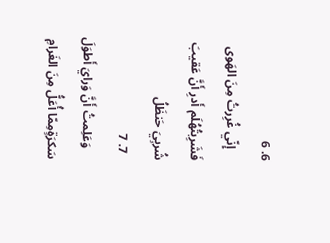6. 6
    إِنّي غُرِرتُ مِنَ الهَوى فَشَرِبتُهُلَم أَدرِ أَنَّ عَقيبَ شُربِيَ حَنظَلُ
  7. 7
    وَعَلِمتُ أَنَّ وَرايَ أَطوَلَ سَكرَةٍمِمّا أُعَلُّ مِنَ الغَرامِ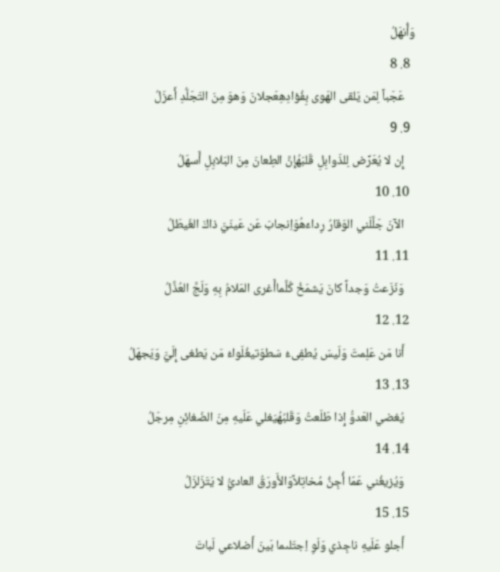وَأُنهَلُ
  8. 8
    عَجَباً لِمَن يَلقى الهَوى بِفُؤادِهِعَجلانَ وَهوَ مِنَ التَجَلُّدِ أَعزَلُ
  9. 9
    إِن لا يُعَرِّض لِلذَوابِلِ قَلبَهُإِنَّ الطِعانَ مِنَ البَلابِلِ أَسهَلُ
  10. 10
    الآنَ جَلَّلَني الوَقارُ رِداءَهُوَاِنجابَ عَن عَينَيَّ ذاكَ الغَيطَلُ
  11. 11
    وَنَزَعتُ وَجداً كانَ يَشمَخُ كُلَّماأَغرى المَلامُ بِهِ وَلَجَّ العُذَّلُ
  12. 12
    أَنا مَن عَلِمتَ وَلَيسَ يُطفِىءُ سَطوَتيغُلَواءُ مَن يَطغى إِلَيَّ وَيَجهَلُ
  13. 13
    يُغضي العَدوُّ إِذا طَلَعتُ وَقَلبُهُيَغلي عَلَيهِ مِنَ الضَغائِنِ مِرجَلُ
  14. 14
    وَيُزيغُني عَمّا أُجِنُّ مُخاتِلاًوَالأَورَقُ العاديُّ لا يَتَزَلزَلُ
  15. 15
    أَجلو عَلَيهِ ناجِذي وَلَوِ اِجتَلىما بَينَ أَضلاعي لَباتَ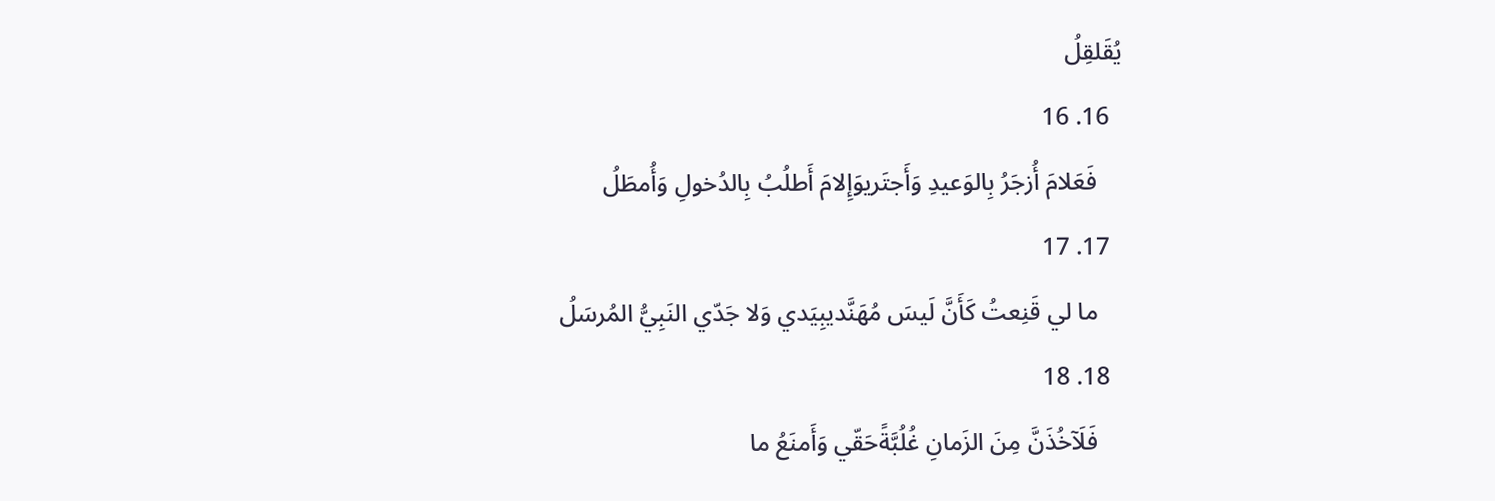يُقَلقِلُ
  16. 16
    فَعَلامَ أُزجَرُ بِالوَعيدِ وَأَجتَريوَإِلامَ أَطلُبُ بِالدُخولِ وَأُمطَلُ
  17. 17
    ما لي قَنِعتُ كَأَنَّ لَيسَ مُهَنَّديبِيَدي وَلا جَدّي النَبِيُّ المُرسَلُ
  18. 18
    فَلَآخُذَنَّ مِنَ الزَمانِ غُلُبَّةًحَقّي وَأَمنَعُ ما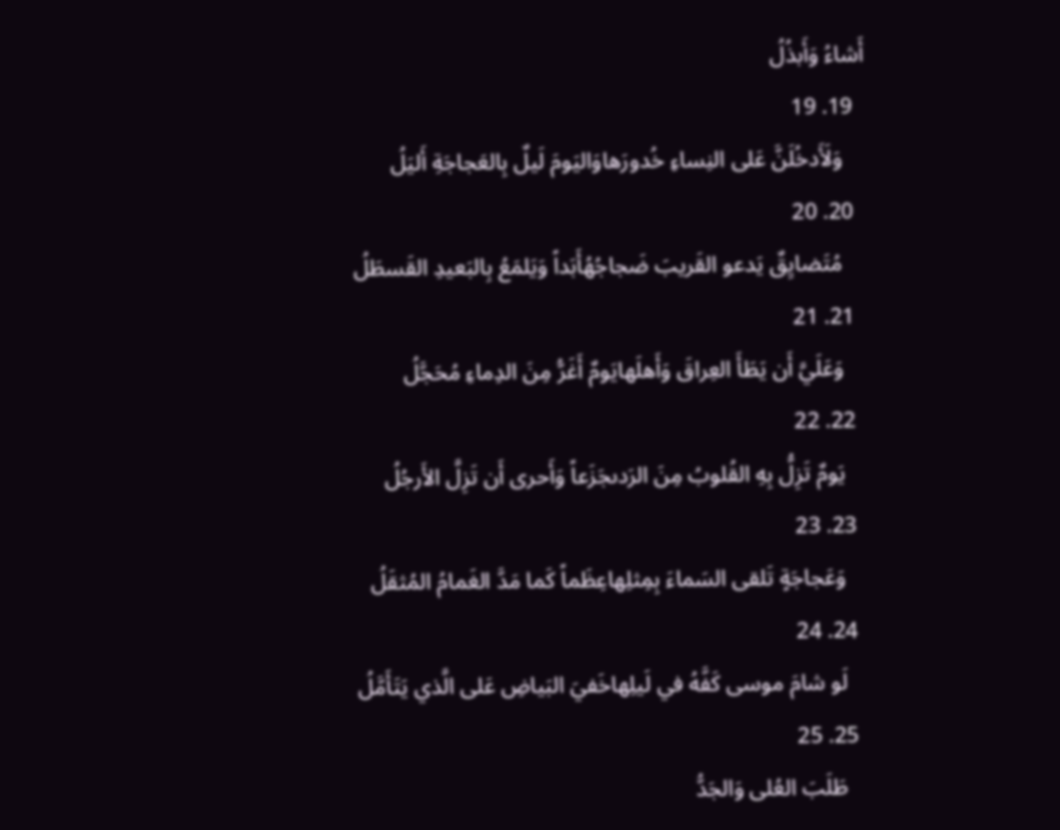أَشاءُ وَأَبذُلُ
  19. 19
    وَلَأَدخُلَنَّ عَلى النِساءِ خُدورَهاوَاليَومَ لَيلٌ بِالعَجاجَةِ أَليَلُ
  20. 20
    مُتَضايِقٌ يَدعو القَريبَ ضَجاجُهُأَبَداً وَيَلمَعُ بِالبَعيدِ القَسطَلُ
  21. 21
    وَعَلَيَّ أَن يَطَأَ العِراقَ وَأَهلَهايَومٌ أَغَرُّ مِنَ الدِماءِ مُحَجَّلُ
  22. 22
    يَومٌ تَزِلُّ بِهِ القُلوبُ مِنَ الرَدىجَزَعاً وَأَحرى أَن تَزِلَّ الأَرجُلُ
  23. 23
    وَعَجاجَةٍ تَلقى السَماءَ بِمِثلِهاعِظَماً كَما مَدَّ الغَمامُ المُثقَلُ
  24. 24
    لَو شامَ موسى كَفَّهُ في لَيلِهاخَفيَ البَياضِ عَلى الَّذي يَتَأَمَّلُ
  25. 25
    طَلَبَ العُلى وَالجَدُّ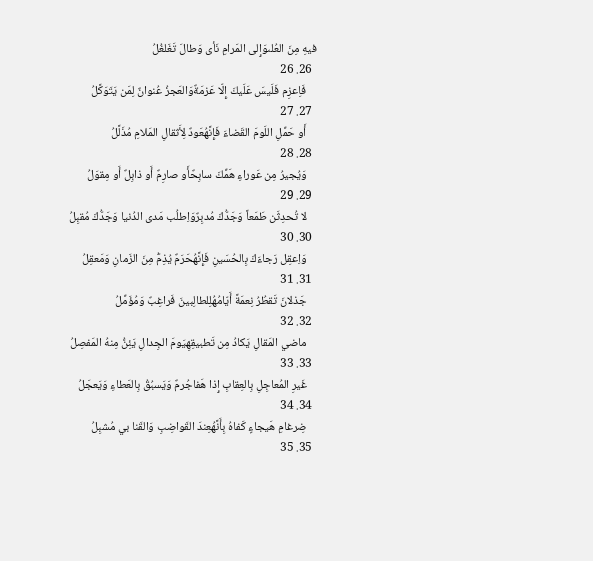فيهِ مِنَ العُلىوَإِلى المَرامِ نَأى وَطالَ تَغَلغُلُ
  26. 26
    فَاِعزِم فَلَيسَ عَلَيكَ إِلّا عَزمَةٌوَالعَجزُ عُنوانٌ لِمَن يَتَوَكَّلُ
  27. 27
    أَو حَمِّلِ اللَومَ القَضاءَ فَإِنَّهُعَودٌ لِأَثقالِ المَلامِ مُذَلَّلُ
  28. 28
    وَيُجيرُ مِن عَوراءِ هَمِّكَ سابِحٌأَو صارِمٌ أَو ذابِلٌ أَو مِقوَلُ
  29. 29
    لا تُحدِثَن طَمَعاً وَجَدُّكَ مُدبِرٌوَاِطلُب مَدى الدُنيا وَجَدُّكَ مُقبِلُ
  30. 30
    وَاِعقِل رَجاءَكَ بِالحُسَينِ فَإِنَّهُحَرَمٌ يُذِمُّ مِنَ الزَمانِ وَمَعقِلُ
  31. 31
    جَذلانَ تَقطُرُ نِعمَةً أَيّامُهُلِلطالِبينَ فَراغِبٌ وَمُؤَمِّلُ
  32. 32
    ماضي المَقالِ يَكادُ مِن تَطبيقِهِيَومَ الجِدالِ يَئِنُّ مِنهُ المَفصِلُ
  33. 33
    غَيرِ المُعاجِلِ بِالعِقابِ إِذا هَفاجُرمٌ وَيَسبُقُ بِالعَطاءِ وَيَعجَلُ
  34. 34
    ضِرغامِ هَيجاءٍ كَفاهُ بِأَنَّهُعِندَ القَواضِبِ وَالقَنا بي مُشبِلُ
  35. 35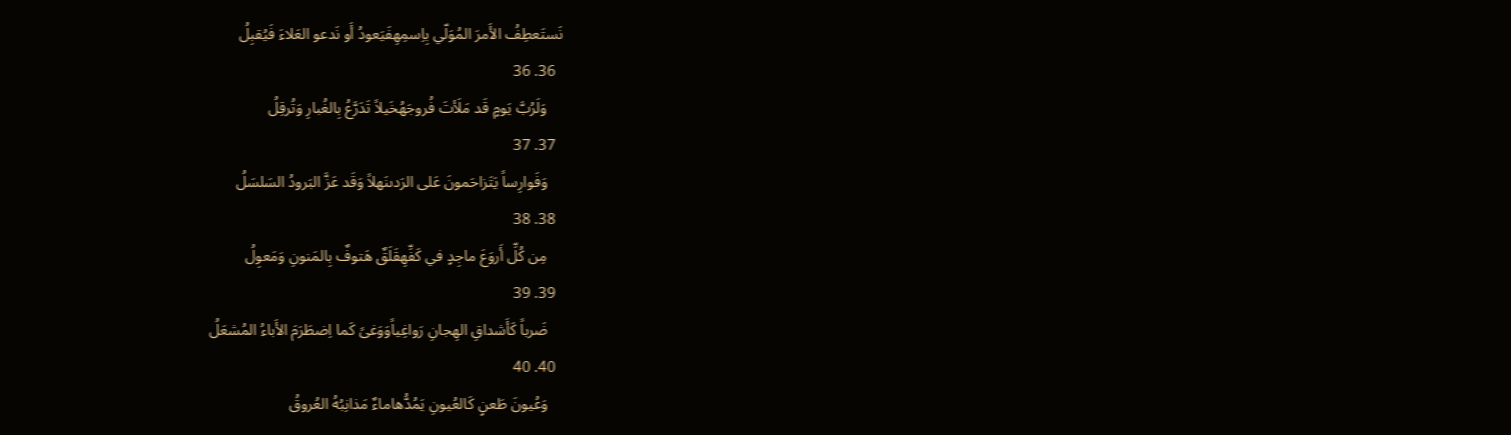نَستَعطِفُ الأَمرَ المُوَلّي بِاِسمِهِفَيَعودُ أَو نَدعو العَلاءَ فَيُقبِلُ
  36. 36
    وَلَرُبَّ يَومٍ قَد مَلَأتَ فُروجَهُخَيلاً تَدَرَّعُ بِالغُبارِ وَتُرقِلُ
  37. 37
    وَفَوارِساً يَتَزاحَمونَ عَلى الرَدىنَهلاً وَقَد عَزَّ البَرودُ السَلسَلُ
  38. 38
    مِن كُلِّ أَروَعَ ماجِدٍ في كَفِّهِقَلَقٌ هَتوفٌ بِالمَنونِ وَمَعوِلُ
  39. 39
    ضَرباً كَأَشداقِ الهِجانِ رَواغِياًوَوَغىً كَما اِضطَرَمَ الأَباءُ المُشعَلُ
  40. 40
    وَعُيونَ طَعنٍ كَالعُيونِ يَمُدُّهاماءٌ مَذانِبُهُ العُروقُ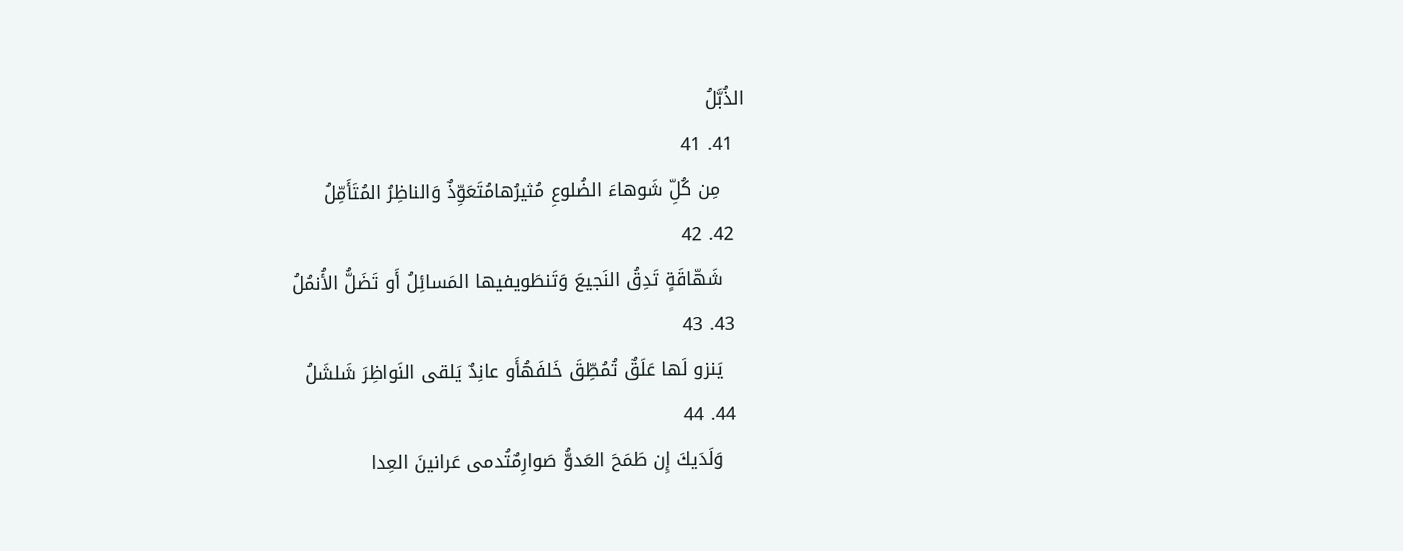الذُبَّلُ
  41. 41
    مِن كُلِّ شَوهاءَ الضُلوعِ مُثيرُهامُتَعَوِّذٌ وَالناظِرُ المُتَأَمِّلُ
  42. 42
    شَهّاقَةٍ تَدِقُ النَجيعَ وَتَنطَويفيها المَسائِلُ أَو تَضَلُّ الأُنمُلُ
  43. 43
    يَنزو لَها عَلَقٌ تُمُطِّقَ خَلفَهُأَو عانِدٌ يَلقى النَواظِرَ شَلشَلُ
  44. 44
    وَلَدَيكَ إِن طَمَحَ العَدوُّ صَوارِمٌتُدمى عَرانينَ العِدا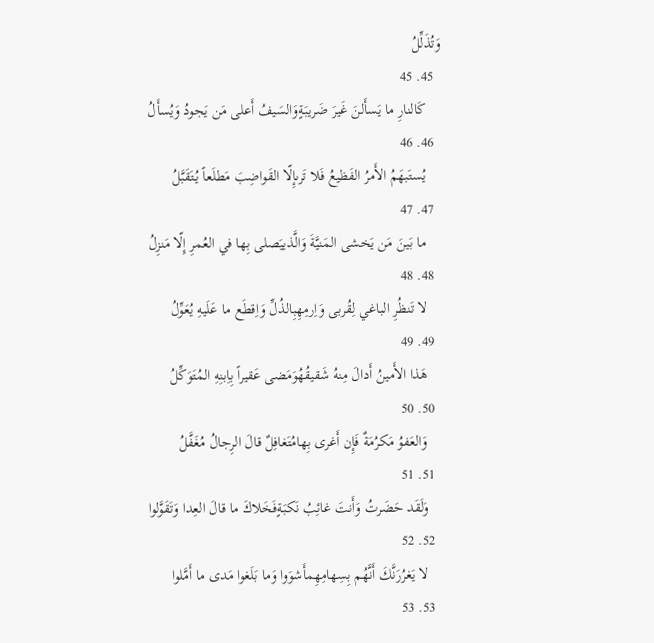وَتُذَلِّلُ
  45. 45
    كَالنارِ ما يَسأَلنَ غَيرَ ضَريبَةٍوَالسَيفُ أَعلى مَن يَجودُ وَيُسأَلُ
  46. 46
    يُستَبهَمُ الأَمرُ الفَظيعُ فَلا تَرىإِلّا القَواضِبَ مَطلَعاً يُتَقَبَّلُ
  47. 47
    ما بَينَ مَن يَخشى المَنيَّةَ وَالَّذييَصلى بِها في العُمرِ إِلّا مَنزِلُ
  48. 48
    لا تَنظُرِ الباغي لِقُربى وَاِرمِهِبِالذُلِّ وَاِقطَع ما عَلَيهِ يُعَوِّلُ
  49. 49
    هَذا الأَمينُ أَدالَ مِنهُ شَقيقُهُوَمَضى عَقيراً بِاِبنِهِ المُتَوَكِّلُ
  50. 50
    وَالعَفوُ مَكرُمَةٌ فَإِن أَغرى بِهامُتَغافِلٌ قالَ الرِجالُ مُغَفَّلُ
  51. 51
    وَلَقَد حَضَرتُ وَأَنتَ غائِبُ نَكبَةٍفَخَلاكَ ما قالَ العِدا وَتَقَوَّلوا
  52. 52
    لا يَغرُرَنَّكَ أَنَّهُم بِسِهامِهِمأَشوَوا وَما بَلَغوا مَدى ما أَمَّلوا
  53. 53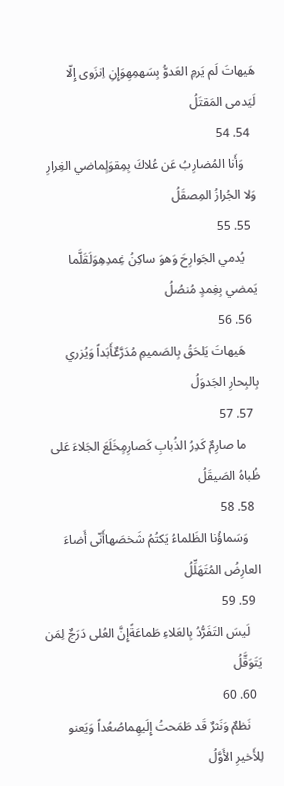هَيهاتَ لَم يَرمِ العَدوُّ بِسَهمِهِوَإِنِ اِنزَوى إِلّا لَيَدمى المَقتَلُ
  54. 54
    وَأَنا المُضارِبُ عَن عُلاكَ بِمِقوَلٍماضي الغِرارِ وَلا الجُرازُ المِصقَلُ
  55. 55
    يُدمي الجَوارِحَ وَهوَ ساكِنُ غِمدِهِوَلَقَلَّما يَمضي بِغِمدٍ مُنصُلُ
  56. 56
    هَيهاتَ يَلحَقُ بِالصَميمِ مُدَرَّعٌأَبَداً وَيُزري بِالبِحارِ الجَدوَلُ
  57. 57
    ما صارِمٌ كَدِرُ الذُبابِ كَصارِمٍخَلَعَ الجَلاءَ عَلى ظُباهُ الصَيقَلُ
  58. 58
    وَسَماؤُنا الظَلماءُ يَكتُمُ شَخصَهاأَنّى أَضاءَ العارِضُ المُتَهَلِّلُ
  59. 59
    لَيسَ التَفَرُّدُ بِالعَلاءِ طَماعَةًإِنَّ العُلى دَرَجٌ لِمَن يَتَوَقَّلُ
  60. 60
    نَظمٌ وَنَثرٌ قَد طَمَحتُ إِلَيهِماصُعُداً وَيَعنو لِلأَخيرِ الأَوَّلُ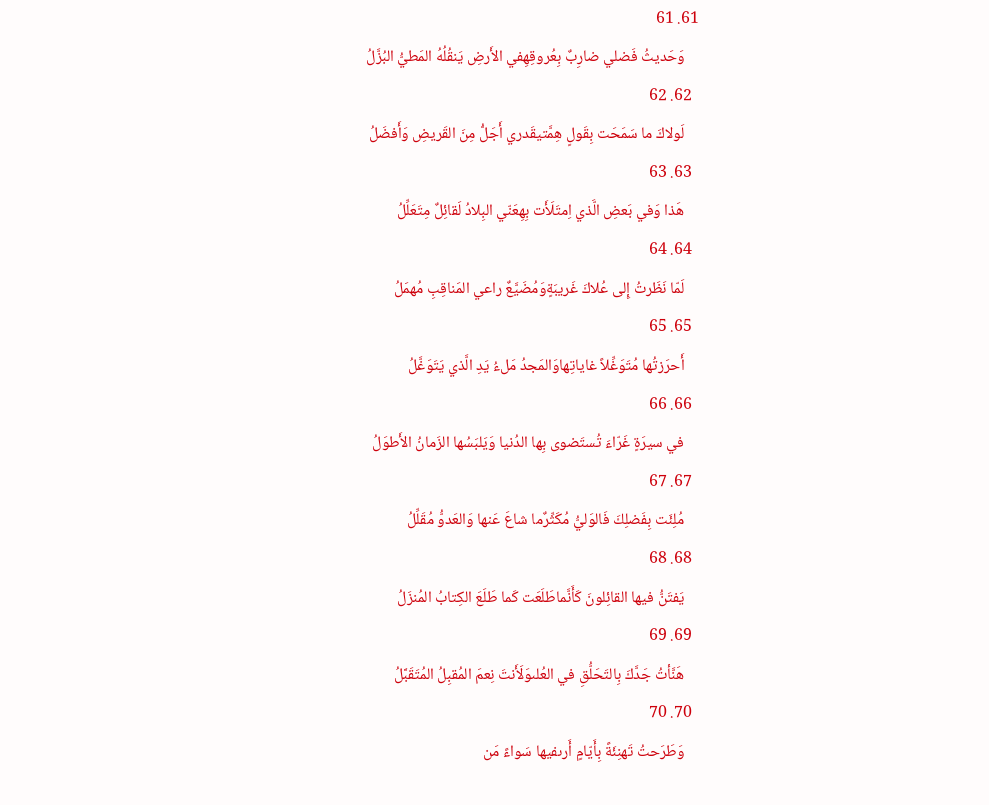61. 61
    وَحَديثُ فَضلي ضارِبٌ بِعُروقِهِفي الأَرضِ يَنقُلُهُ المَطيُّ البُزَّلُ
  62. 62
    لَولاكَ ما سَمَحَت بِقَولٍ هِمَّتيقَدري أَجَلُّ مِنَ القَريضِ وَأَفضَلُ
  63. 63
    هَذا وَفي بَعضِ الَّذي اِمتَلَأَت بِهِعَنّي البِلادُ لَقائِلٌ مِتَعَلِّلُ
  64. 64
    لَمّا نَظَرتُ إِلى عُلاكَ غَريبَةٍوَمُضَيَّعٌ راعي المَناقِبِ مُهمَلُ
  65. 65
    أَحرَزتُها مُتَوَغِّلاً غاياتِهاوَالمَجدُ مَلءُ يَدِ الَّذي يَتَوَغَّلُ
  66. 66
    في سيرَةٍ غَرّاءَ تُستَضوى بِها الدُنيا وَيَلبَسُها الزَمانُ الأَطوَلُ
  67. 67
    مُلِئَت بِفَضلِكَ فَالوَليُّ مُكَثِّرٌما شاعَ عَنها وَالعَدوُّ مُقَلِّلُ
  68. 68
    يَفتَنُّ فيها القائِلونَ كَأَنَّماطَلَعَت كَما طَلَعَ الكِتابُ المُنزَلُ
  69. 69
    هَنَّأتُ جَدَّكَ بِالتَحَلُّقِ في العُلىوَلَأَنتَ نِعمَ المُقبِلُ المُتَقَبَّلُ
  70. 70
    وَطَرَحتُ تَهنِئَةً بِأَيّامٍ أَرىفيها سَواءً مَن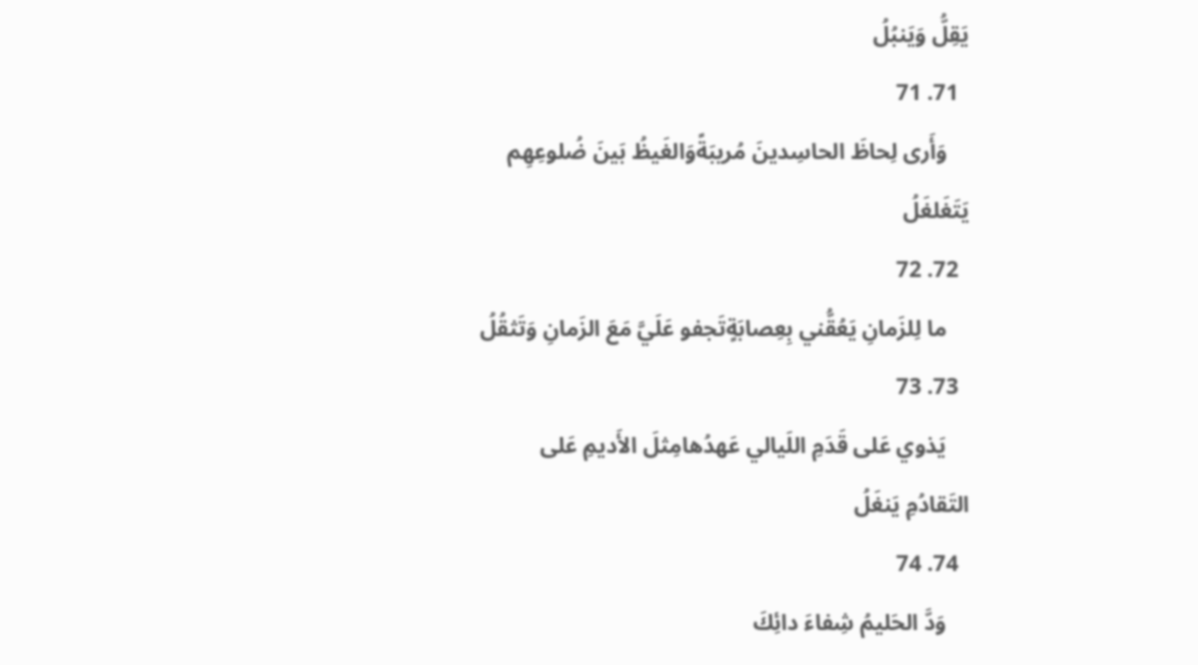يَقِلُّ وَيَنبُلُ
  71. 71
    وَأَرى لِحاظَ الحاسِدينَ مُريبَةًوَالغَيظُ بَينَ ضُلوعِهِم يَتَغَلغَلُ
  72. 72
    ما لِلزَمانِ يَعُقُّني بِعِصابَةٍتَجفو عَلَيَّ مَعَ الزَمانِ وَتَثقُلُ
  73. 73
    يَذوي عَلى قَدَمِ اللَيالي عَهدُهامِثلَ الأَديمِ عَلى التَقادُمِ يَنغَلُ
  74. 74
    وَدَّ الحَليمُ شِفاءَ دائِكَ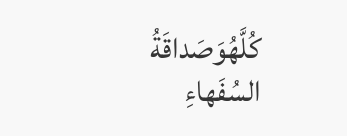كُلَّهُوَصَداقَةُ السُفَهاءِ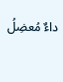داءٌ مُعضِلُ